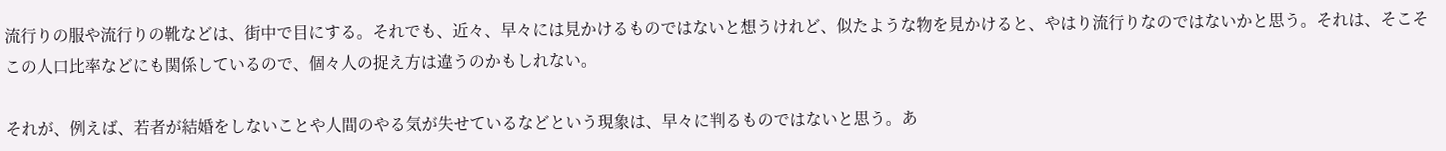流行りの服や流行りの靴などは、街中で目にする。それでも、近々、早々には見かけるものではないと想うけれど、似たような物を見かけると、やはり流行りなのではないかと思う。それは、そこそこの人口比率などにも関係しているので、個々人の捉え方は違うのかもしれない。

それが、例えば、若者が結婚をしないことや人間のやる気が失せているなどという現象は、早々に判るものではないと思う。あ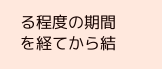る程度の期間を経てから結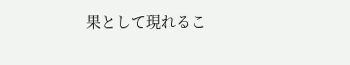果として現れるこ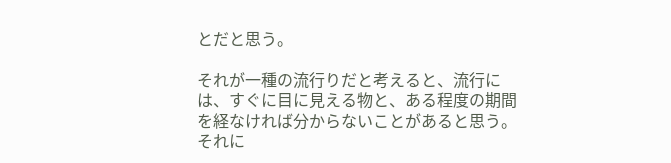とだと思う。

それが一種の流行りだと考えると、流行には、すぐに目に見える物と、ある程度の期間を経なければ分からないことがあると思う。それに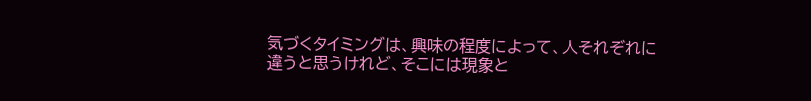気づくタイミングは、興味の程度によって、人それぞれに違うと思うけれど、そこには現象と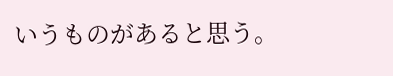いうものがあると思う。